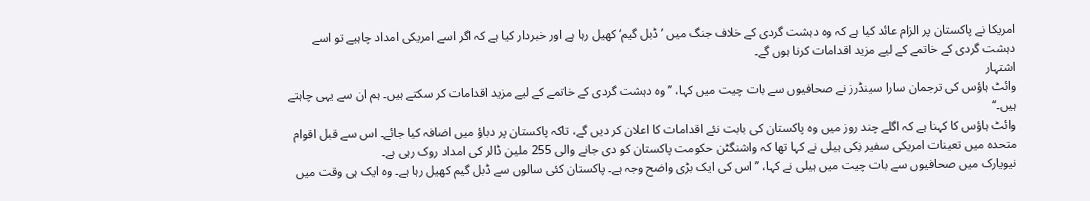امریکا نے پاکستان پر الزام عائد کیا ہے کہ وہ دہشت گردی کے خلاف جنگ میں ’ڈبل گیم‘ کھیل رہا ہے اور خبردار کیا ہے کہ اگر اسے امریکی امداد چاہیے تو اسے دہشت گردی کے خاتمے کے لیے مزید اقدامات کرنا ہوں گے۔
اشتہار
وائٹ ہاؤس کی ترجمان سارا سینڈرز نے صحافیوں سے بات چیت میں کہا، ’’وہ دہشت گردی کے خاتمے کے لیے مزید اقدامات کر سکتے ہیں۔ ہم ان سے یہی چاہتے ہیں۔‘‘
وائٹ ہاؤس کا کہنا ہے کہ اگلے چند روز میں وہ پاکستان کی بابت نئے اقدامات کا اعلان کر دیں گے، تاکہ پاکستان پر دباؤ میں اضافہ کیا جائے۔ اس سے قبل اقوام متحدہ میں تعینات امریکی سفیر نِکی ہیلی نے کہا تھا کہ واشنگٹن حکومت پاکستان کو دی جانے والی 255 ملین ڈالر کی امداد روک رہی ہے۔
نیویارک میں صحافیوں سے بات چیت میں ہیلی نے کہا، ’’اس کی ایک بڑی واضح وجہ ہے۔ پاکستان کئی سالوں سے ڈبل گیم کھیل رہا ہے۔ وہ ایک ہی وقت میں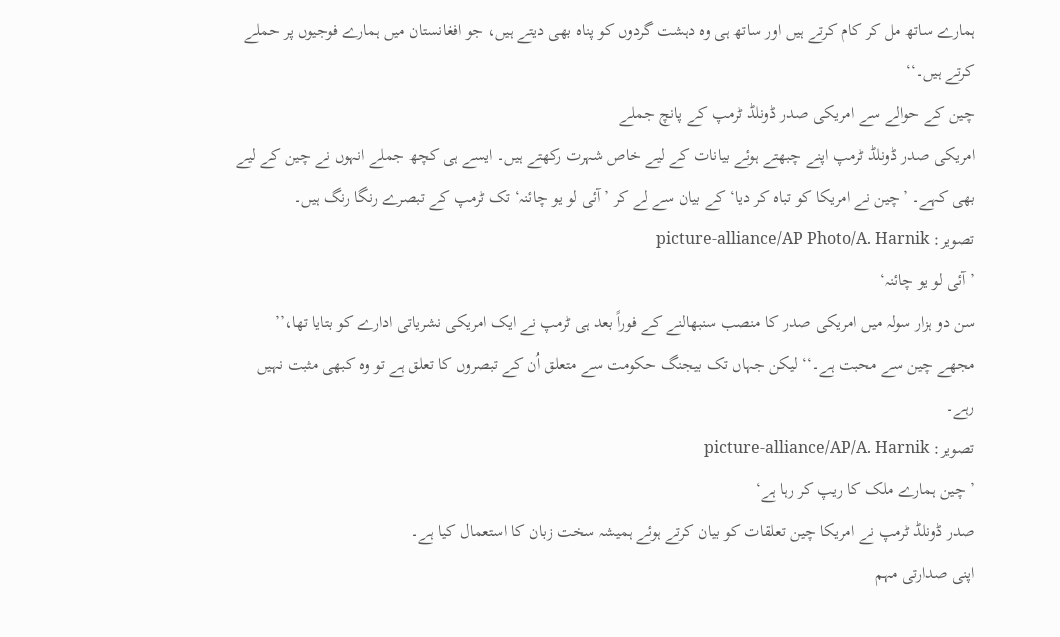ہمارے ساتھ مل کر کام کرتے ہیں اور ساتھ ہی وہ دہشت گردوں کو پناہ بھی دیتے ہیں، جو افغانستان میں ہمارے فوجیوں پر حملے کرتے ہیں۔‘‘
چین کے حوالے سے امریکی صدر ڈونلڈ ٹرمپ کے پانچ جملے
امریکی صدر ڈونلڈ ٹرمپ اپنے چبھتے ہوئے بیانات کے لیے خاص شہرت رکھتے ہیں۔ ایسے ہی کچھ جملے انہوں نے چین کے لیے بھی کہے۔ ’چین نے امریکا کو تباہ کر دیا‘ کے بیان سے لے کر ’ آئی لو یو چائنہ‘ تک ٹرمپ کے تبصرے رنگا رنگ ہیں۔
تصویر: picture-alliance/AP Photo/A. Harnik
’ آئی لو یو چائنہ‘
سن دو ہزار سولہ میں امریکی صدر کا منصب سنبھالنے کے فوراً بعد ہی ٹرمپ نے ایک امریکی نشریاتی ادارے کو بتایا تھا،’’ مجھے چین سے محبت ہے۔‘‘ لیکن جہاں تک بیجنگ حکومت سے متعلق اُن کے تبصروں کا تعلق ہے تو وہ کبھی مثبت نہیں رہے۔
تصویر: picture-alliance/AP/A. Harnik
’ چین ہمارے ملک کا ریپ کر رہا ہے‘
صدر ڈونلڈ ٹرمپ نے امریکا چین تعلقات کو بیان کرتے ہوئے ہمیشہ سخت زبان کا استعمال کیا ہے۔
اپنی صدارتی مہم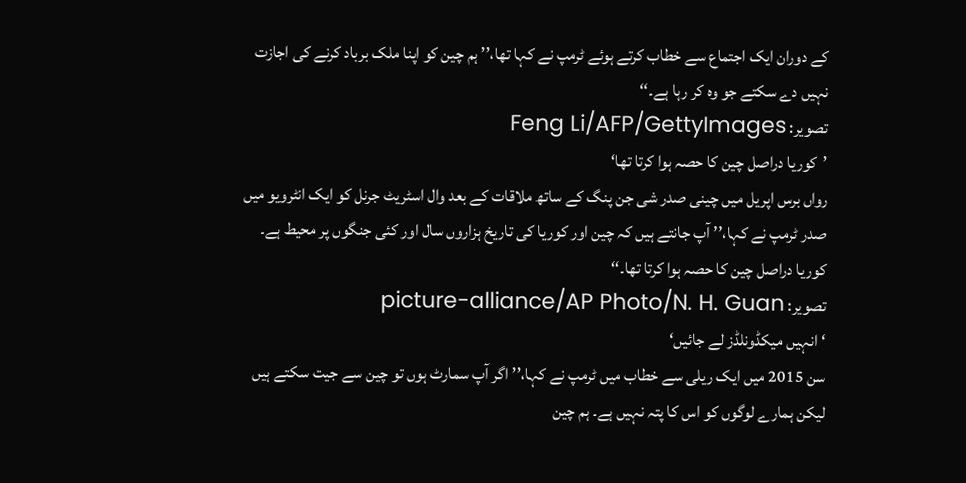کے دوران ایک اجتماع سے خطاب کرتے ہوئے ٹرمپ نے کہا تھا،’’ ہم چین کو اپنا ملک برباد کرنے کی اجازت نہیں دے سکتے جو وہ کر رہا ہے۔‘‘
تصویر: Feng Li/AFP/GettyImages
’کوریا دراصل چین کا حصہ ہوا کرتا تھا‘
رواں برس اپریل میں چینی صدر شی جن پنگ کے ساتھ ملاقات کے بعد وال اسٹریٹ جرنل کو ایک انٹرویو میں صدر ٹرمپ نے کہا،’’ آپ جانتے ہیں کہ چین اور کوریا کی تاریخ ہزاروں سال اور کئی جنگوں پر محیط ہے۔ کوریا دراصل چین کا حصہ ہوا کرتا تھا۔‘‘
تصویر: picture-alliance/AP Photo/N. H. Guan
‘انہیں میکڈونلڈز لے جائیں‘
سن 2015 میں ایک ریلی سے خطاب میں ٹرمپ نے کہا،’’ اگر آپ سمارٹ ہوں تو چین سے جیت سکتے ہیں لیکن ہمارے لوگوں کو اس کا پتہ نہیں ہے۔ ہم چین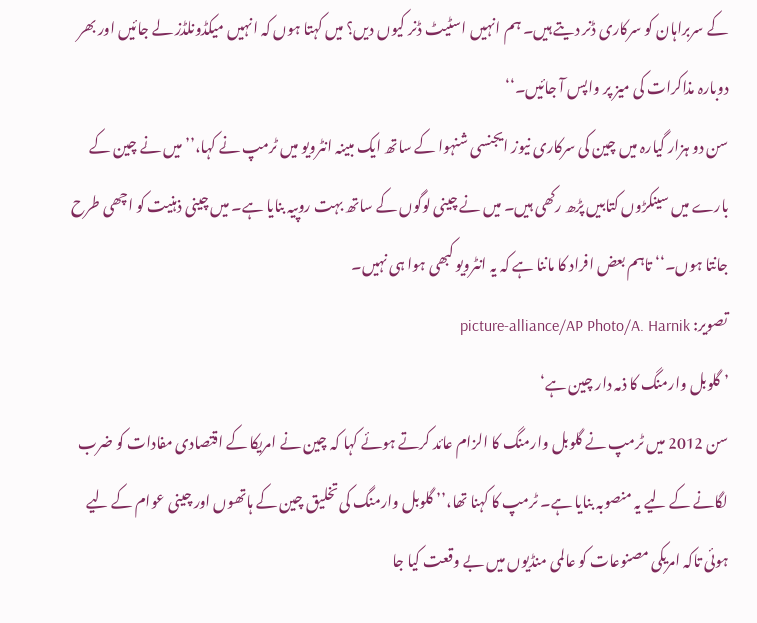کے سربراہان کو سرکاری ڈنر دیتے ہیں۔ ہم انہیں اسٹیٹ ڈنر کیوں دیں؟ میں کہتا ہوں کہ انہیں میکڈونلڈز لے جائیں اور بھر دوبارہ مذاکرات کی میز پر واپس آ جائیں۔‘‘
سن دو ہزار گیارہ میں چین کی سرکاری نیوز ایجنسی شنہوا کے ساتھ ایک مبینہ انٹرویو میں ٹرمپ نے کہا،’’ میں نے چین کے بارے میں سینکڑوں کتابیں پڑھ رکھی ہیں۔ میں نے چینی لوگوں کے ساتھ بہت روپیہ بنایا ہے۔ میں چینی ذہنیت کو اچھی طرح جانتا ہوں۔‘‘ تاہم بعض افراد کا ماننا ہے کہ یہ انٹرویو کبھی ہوا ہی نہیں۔
تصویر: picture-alliance/AP Photo/A. Harnik
’ گلوبل وارمنگ کا ذمہ دار چین ہے‘
سن 2012 میں ٹرمپ نے گلوبل وارمنگ کا الزام عائد کرتے ہوئے کہا کہ چین نے امریکا کے اقتصادی مفادات کو ضرب لگانے کے لیے یہ منصوبہ بنایا ہے۔ ٹرمپ کا کہنا تھا،’’ گلوبل وارمنگ کی تخلیق چین کے ہاتھوں اور چینی عوام کے لیے ہوئی تاکہ امریکی مصنوعات کو عالمی منڈیوں میں بے وقعت کیا جا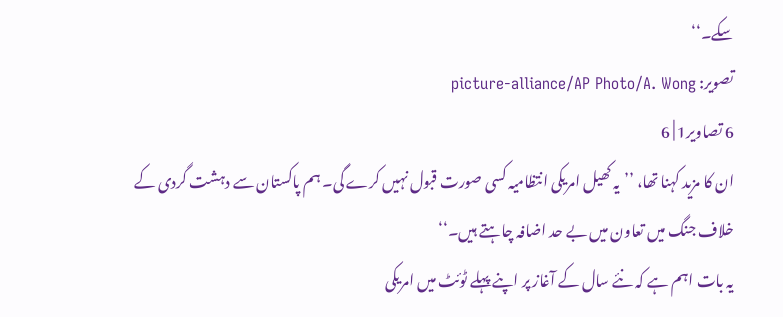سکے۔‘‘
تصویر: picture-alliance/AP Photo/A. Wong
6 تصاویر1 | 6
ان کا مزید کہنا تھا، ’’یہ کھیل امریکی انتظامیہ کسی صورت قبول نہیں کرے گی۔ ہم پاکستان سے دہشت گردی کے خلاف جنگ میں تعاون میں بے حد اضافہ چاہتے ہیں۔‘‘
یہ بات اہم ہے کہ نئے سال کے آغاز پر اپنے پہلے ٹوئٹ میں امریکی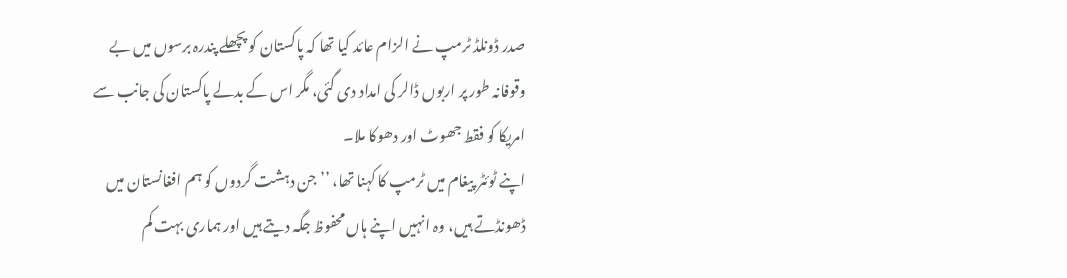صدر ڈونلڈ ٹرمپ نے الزام عائد کیا تھا کہ پاکستان کو پچھلے پندرہ برسوں میں بے وقوفانہ طور پر اربوں ڈالر کی امداد دی گئی، مگر اس کے بدلے پاکستان کی جانب سے امریکا کو فقط جھوٹ اور دھوکا ملا۔
اپنے ٹوئٹر پیغام میں ٹرمپ کا کہنا تھا، ’’جن دہشت گردوں کو ہم افغانستان میں ڈھونڈتے ہیں، وہ انہیں اپنے ہاں محفوظ جگہ دیتے ہیں اور ہماری بہت کم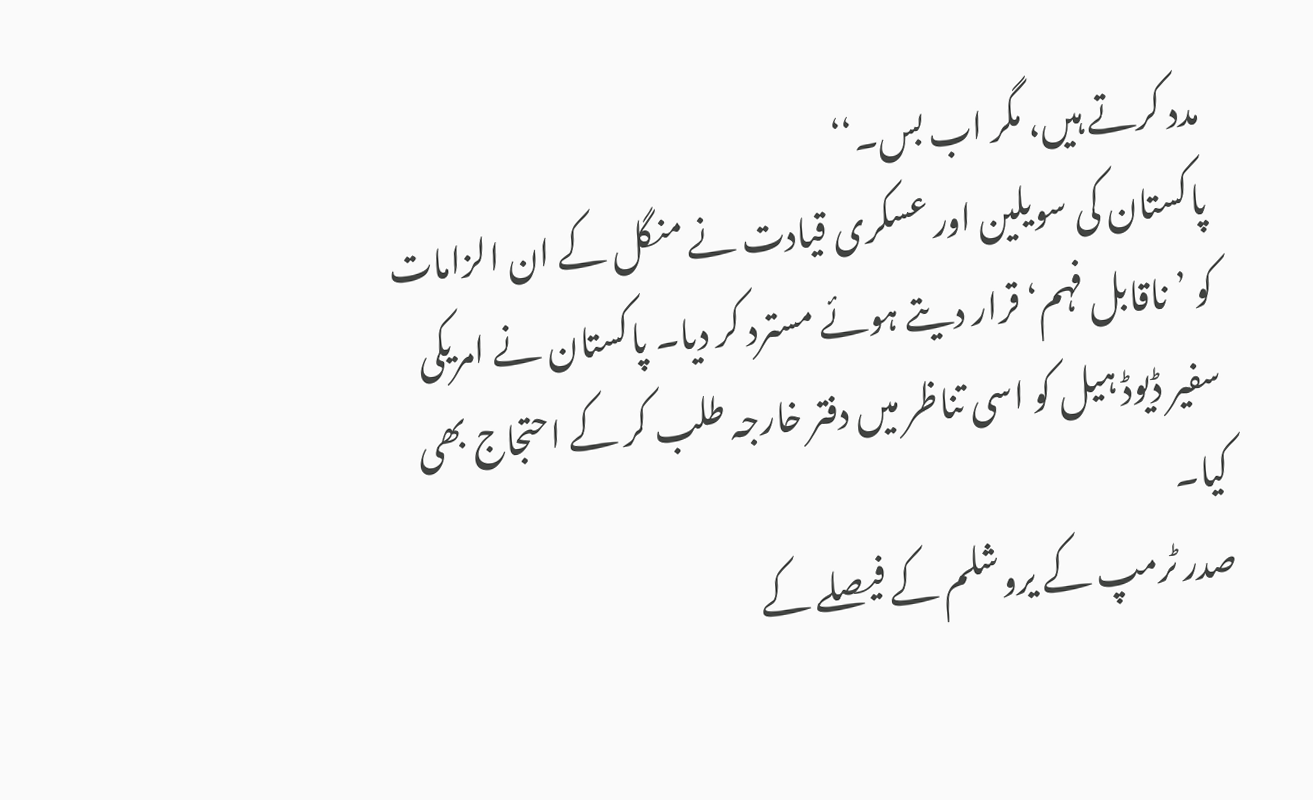مدد کرتے ہیں، مگر اب بس۔‘‘
پاکستان کی سویلین اور عسکری قیادت نے منگل کے ان الزامات کو ’ناقابل فہم‘ قرار دیتے ہوئے مسترد کر دیا۔ پاکستان نے امریکی سفیر ڈیوڈ ہیل کو اسی تناظر میں دفتر خارجہ طلب کر کے احتجاج بھی کیا۔
صدر ٹرمپ کے یروشلم کے فیصلے کے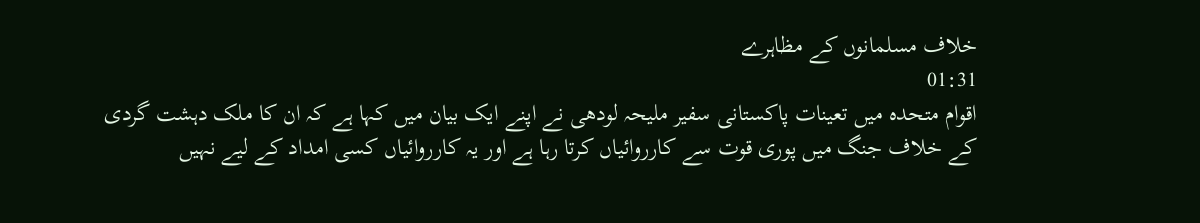خلاف مسلمانوں کے مظاہرے
01:31
اقوام متحدہ میں تعینات پاکستانی سفیر ملیحہ لودھی نے اپنے ایک بیان میں کہا ہے کہ ان کا ملک دہشت گردی کے خلاف جنگ میں پوری قوت سے کارروائیاں کرتا رہا ہے اور یہ کارروائیاں کسی امداد کے لیے نہیں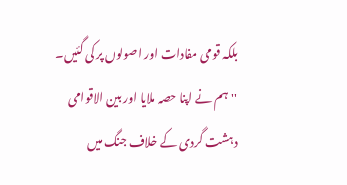بلکہ قومی مفادات اور اصولوں پر کی گئیں۔
''ہم نے اپنا حصہ ملایا اور بین الاقوامی دہشت گردی کے خلاف جنگ میں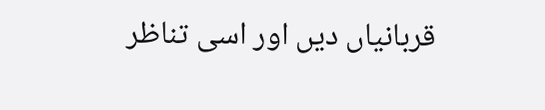قربانیاں دیں اور اسی تناظر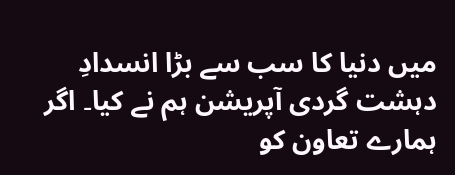میں دنیا کا سب سے بڑا انسدادِ دہشت گردی آپریشن ہم نے کیا۔ اگر ہمارے تعاون کو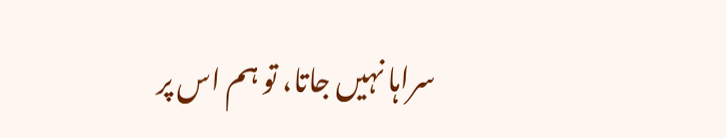سراہا نہیں جاتا، تو ہم اس پر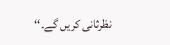نظرثانی کریں گے۔‘‘